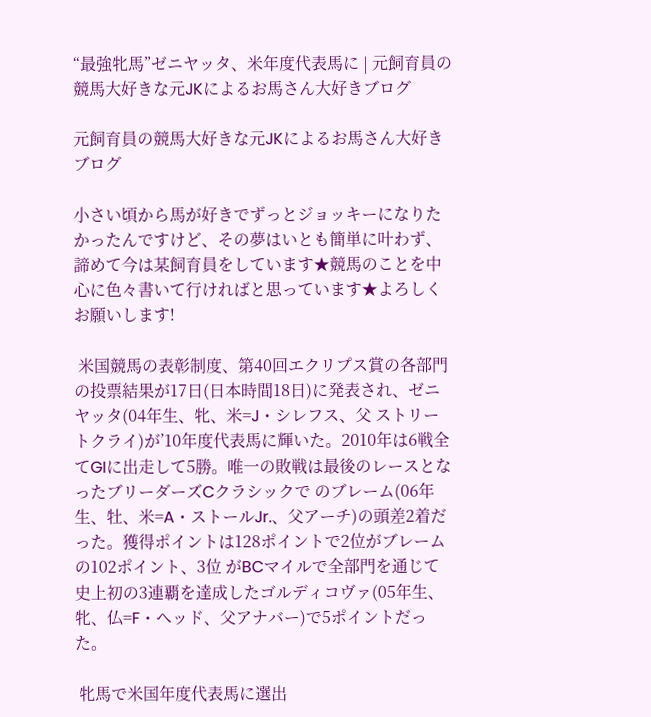“最強牝馬”ゼニヤッタ、米年度代表馬に | 元飼育員の競馬大好きな元JKによるお馬さん大好きブログ

元飼育員の競馬大好きな元JKによるお馬さん大好きブログ

小さい頃から馬が好きでずっとジョッキーになりたかったんですけど、その夢はいとも簡単に叶わず、諦めて今は某飼育員をしています★競馬のことを中心に色々書いて行ければと思っています★よろしくお願いします!

 米国競馬の表彰制度、第40回エクリプス賞の各部門の投票結果が17日(日本時間18日)に発表され、ゼニヤッタ(04年生、牝、米=J・シレフス、父 ストリートクライ)が’10年度代表馬に輝いた。2010年は6戦全てGIに出走して5勝。唯一の敗戦は最後のレースとなったブリーダーズCクラシックで のブレーム(06年生、牡、米=A・ストールJr.、父アーチ)の頭差2着だった。獲得ポイントは128ポイントで2位がブレームの102ポイント、3位 がBCマイルで全部門を通じて史上初の3連覇を達成したゴルディコヴァ(05年生、牝、仏=F・ヘッド、父アナバー)で5ポイントだった。

 牝馬で米国年度代表馬に選出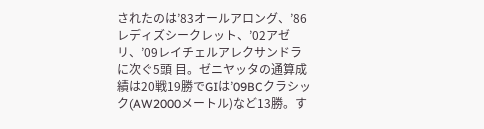されたのは’83オールアロング、’86レディズシークレット、’02アゼリ、’09レイチェルアレクサンドラに次ぐ5頭 目。ゼニヤッタの通算成績は20戦19勝でGIは’09BCクラシック(AW2000メートル)など13勝。す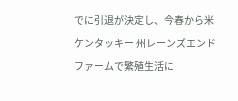でに引退が決定し、今春から米ケンタッキー 州レーンズエンドファームで繁殖生活に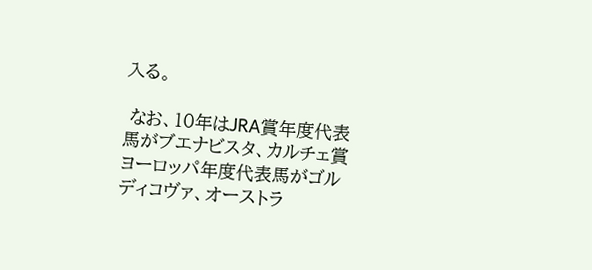入る。

 なお、10年はJRA賞年度代表馬がブエナビスタ、カルチェ賞ヨーロッパ年度代表馬がゴルディコヴァ、オーストラ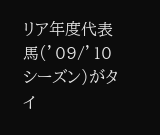リア年度代表馬(’09/’10シーズン)がタイ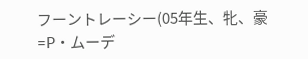フーントレーシー(05年生、牝、豪=P・ムーデ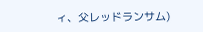ィ、父レッドランサム)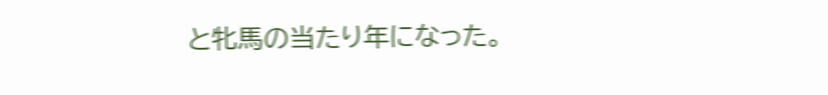と牝馬の当たり年になった。